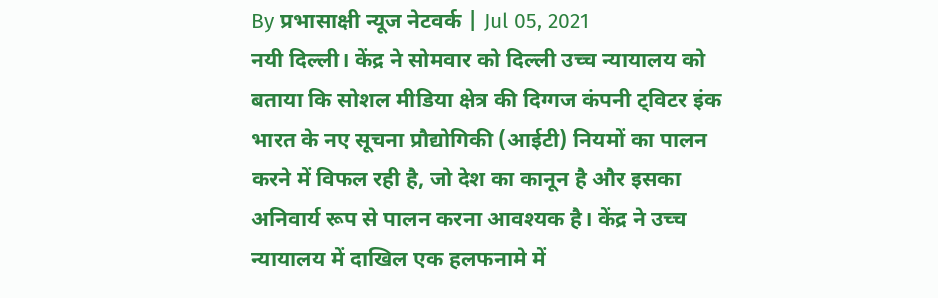By प्रभासाक्षी न्यूज नेटवर्क | Jul 05, 2021
नयी दिल्ली। केंद्र ने सोमवार को दिल्ली उच्च न्यायालय को बताया कि सोशल मीडिया क्षेत्र की दिग्गज कंपनी ट्विटर इंक भारत के नए सूचना प्रौद्योगिकी (आईटी) नियमों का पालन करने में विफल रही है, जो देश का कानून है और इसका अनिवार्य रूप से पालन करना आवश्यक है। केंद्र ने उच्च न्यायालय में दाखिल एक हलफनामे में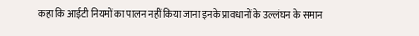कहा कि आईटी नियमों का पालन नहीं किया जाना इनके प्रावधानों के उल्लंघन के समान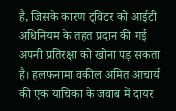है, जिसके कारण ट्विटर को आईटी अधिनियम के तहत प्रदान की गई अपनी प्रतिरक्षा को खोना पड़ सकता है। हलफनामा वकील अमित आचार्य की एक याचिका के जवाब में दायर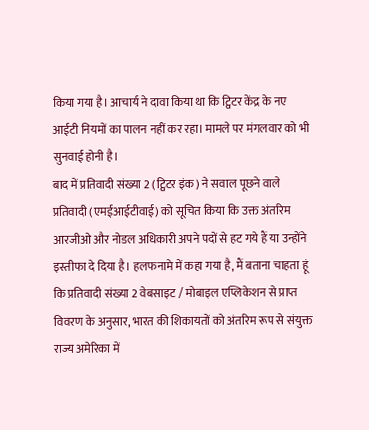किया गया है। आचार्य ने दावा किया था कि ट्विटर केंद्र के नए आईटी नियमों का पालन नहीं कर रहा। मामले पर मंगलवार को भी सुनवाई होनी है।
बाद में प्रतिवादी संख्या 2 (ट्विटर इंक) ने सवाल पूछने वाले प्रतिवादी (एमईआईटीवाई) को सूचित किया कि उक्त अंतरिम आरजीओ और नोडल अधिकारी अपने पदों से हट गये हैं या उन्होंने इस्तीफा दे दिया है। हलफनामे में कहा गया है, मैं बताना चाहता हूं कि प्रतिवादी संख्या 2 वेबसाइट / मोबाइल एप्लिकेशन से प्राप्त विवरण के अनुसार, भारत की शिकायतों को अंतरिम रूप से संयुक्त राज्य अमेरिका में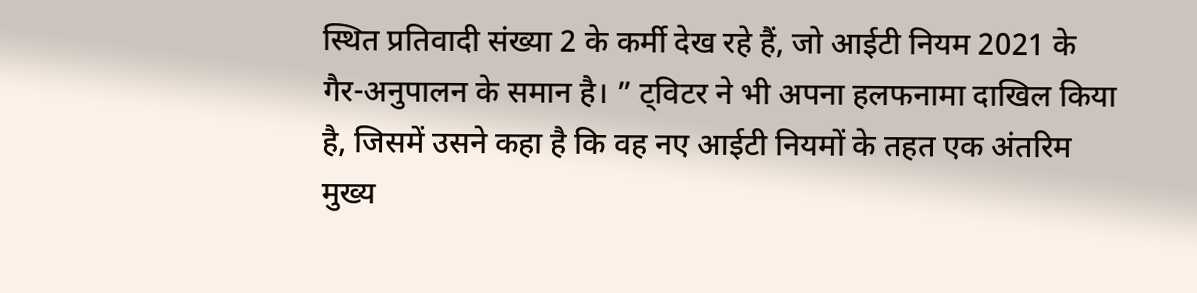स्थित प्रतिवादी संख्या 2 के कर्मी देख रहे हैं, जो आईटी नियम 2021 के गैर-अनुपालन के समान है। ” ट्विटर ने भी अपना हलफनामा दाखिल किया है, जिसमें उसने कहा है कि वह नए आईटी नियमों के तहत एक अंतरिम मुख्य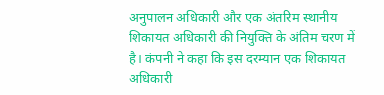अनुपालन अधिकारी और एक अंतरिम स्थानीय शिकायत अधिकारी की नियुक्ति के अंतिम चरण में है। कंपनी ने कहा कि इस दरम्यान एक शिकायत अधिकारी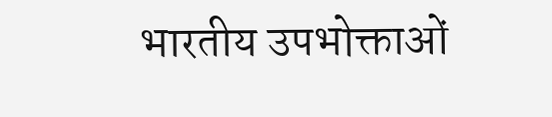भारतीय उपभोक्ताओं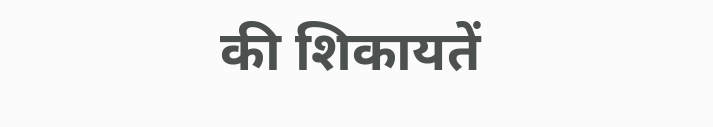की शिकायतें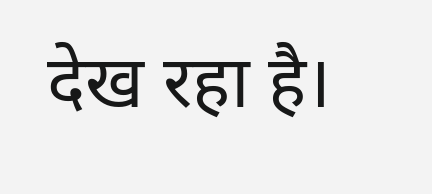देख रहा है।